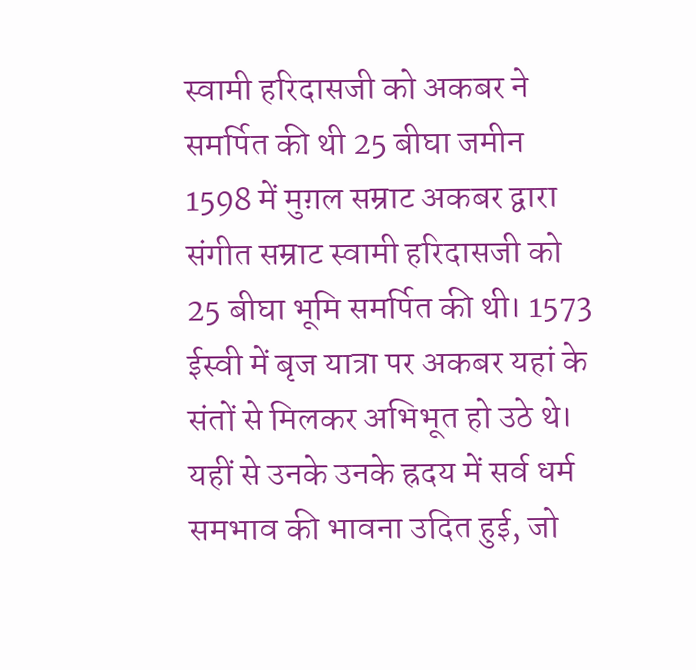स्वामी हरिदासजी को अकबर ने समर्पित की थी 25 बीघा जमीन
1598 में मुग़ल सम्राट अकबर द्वारा संगीत सम्राट स्वामी हरिदासजी को 25 बीघा भूमि समर्पित की थी। 1573 ईस्वी में बृज यात्रा पर अकबर यहां के संतों से मिलकर अभिभूत हो उठे थे। यहीं से उनके उनके ह्रदय में सर्व धर्म समभाव की भावना उदित हुई, जो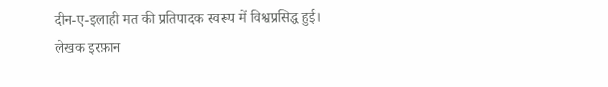दीन-ए-इलाही मत की प्रतिपादक स्वरूप में विश्वप्रसिद्ध हुई।
लेखक इरफ़ान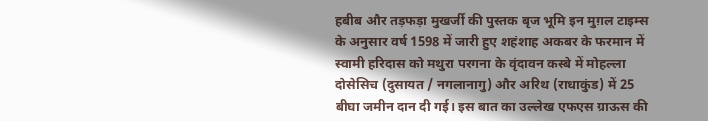हबीब और तड़फड़ा मुखर्जी की पुस्तक बृज भूमि इन मुग़ल टाइम्स के अनुसार वर्ष 1598 में जारी हुए शहंशाह अकबर के फरमान में स्वामी हरिदास को मथुरा परगना के वृंदावन कस्बे में मोहल्ला दोसेसिच (दुसायत / नगलानागु) और अरिथ (राधाकुंड) में 25 बीघा जमीन दान दी गई। इस बात का उल्लेख एफएस ग्राऊस की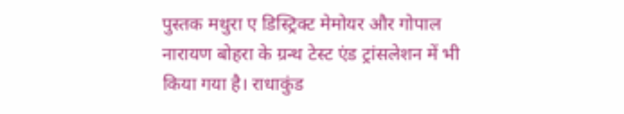पुस्तक मथुरा ए डिस्ट्रिक्ट मेमोयर और गोपाल नारायण बोहरा के ग्रन्थ टेस्ट एंड ट्रांसलेशन में भी किया गया है। राधाकुंड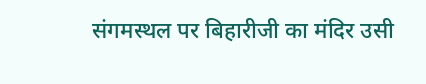संगमस्थल पर बिहारीजी का मंदिर उसी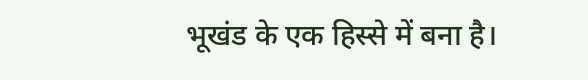भूखंड के एक हिस्से में बना है।